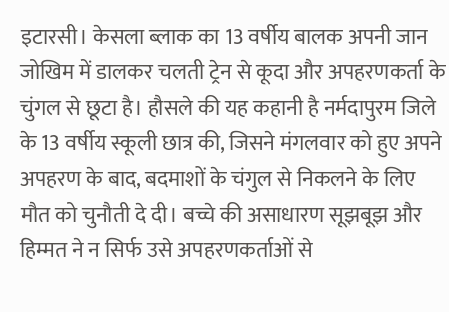इटारसी। केसला ब्लाक का 13 वर्षीय बालक अपनी जान जोखिम में डालकर चलती ट्रेन से कूदा और अपहरणकर्ता के चुंगल से छूटा है। हौसले की यह कहानी है नर्मदापुरम जिले के 13 वर्षीय स्कूली छात्र की, जिसने मंगलवार को हुए अपने अपहरण के बाद, बदमाशों के चंगुल से निकलने के लिए मौत को चुनौती दे दी। बच्चे की असाधारण सूझबूझ और हिम्मत ने न सिर्फ उसे अपहरणकर्ताओं से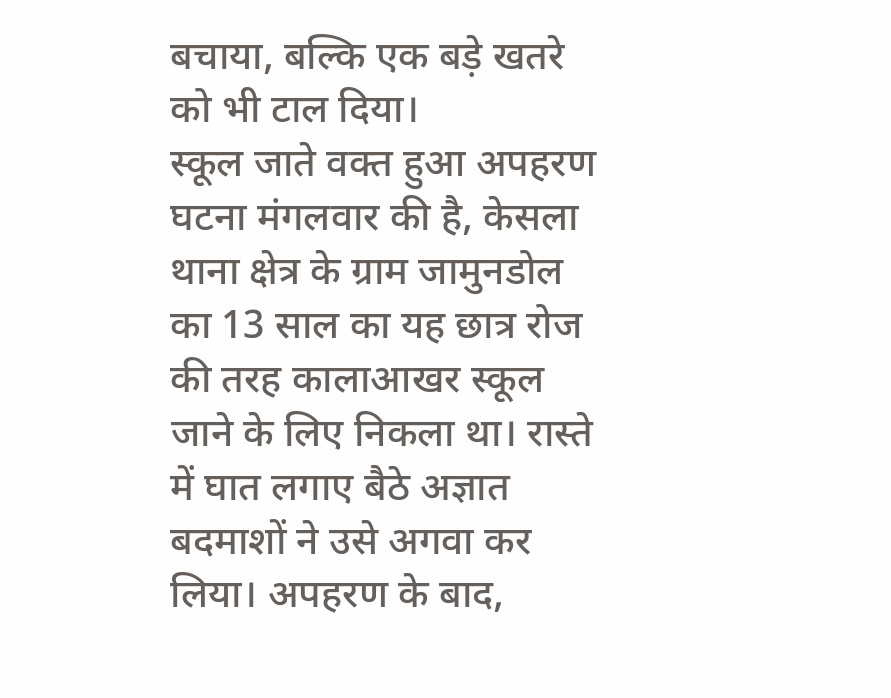बचाया, बल्कि एक बड़े खतरे को भी टाल दिया।
स्कूल जाते वक्त हुआ अपहरण
घटना मंगलवार की है, केसला थाना क्षेत्र के ग्राम जामुनडोल का 13 साल का यह छात्र रोज की तरह कालाआखर स्कूल जाने के लिए निकला था। रास्ते में घात लगाए बैठे अज्ञात बदमाशों ने उसे अगवा कर लिया। अपहरण के बाद,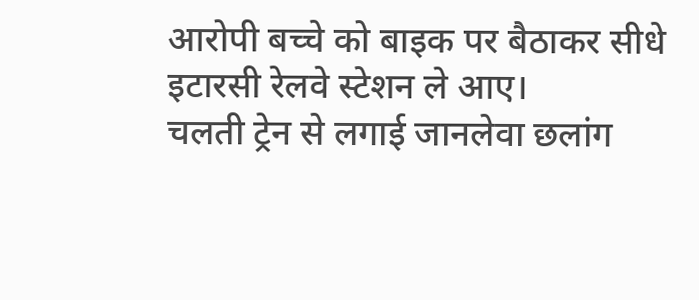आरोपी बच्चे को बाइक पर बैठाकर सीधे इटारसी रेलवे स्टेशन ले आए।
चलती ट्रेन से लगाई जानलेवा छलांग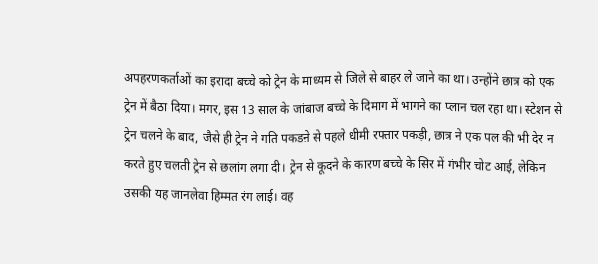अपहरणकर्ताओं का इरादा बच्चे को ट्रेन के माध्यम से जिले से बाहर ले जाने का था। उन्होंने छात्र को एक ट्रेन में बैठा दिया। मगर, इस 13 साल के जांबाज बच्चे के दिमाग में भागने का प्लान चल रहा था। स्टेशन से ट्रेन चलने के बाद, जैसे ही ट्रेन ने गति पकडऩे से पहले धीमी रफ्तार पकड़ी, छात्र ने एक पल की भी देर न करते हुए चलती ट्रेन से छलांग लगा दी। ट्रेन से कूदने के कारण बच्चे के सिर में गंभीर चोट आई, लेकिन उसकी यह जानलेवा हिम्मत रंग लाई। वह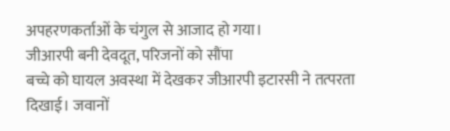अपहरणकर्ताओं के चंगुल से आजाद हो गया।
जीआरपी बनी देवदूत, परिजनों को सौंपा
बच्चे को घायल अवस्था में देखकर जीआरपी इटारसी ने तत्परता दिखाई। जवानों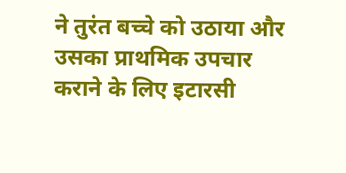ने तुरंत बच्चे को उठाया और उसका प्राथमिक उपचार कराने के लिए इटारसी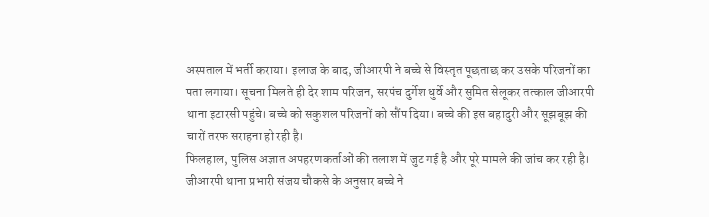अस्पताल में भर्ती कराया। इलाज के बाद, जीआरपी ने बच्चे से विस्तृत पूछताछ कर उसके परिजनों का पता लगाया। सूचना मिलते ही देर शाम परिजन, सरपंच दुर्गेश धुर्वे और सुमित सेलूकर तत्काल जीआरपी थाना इटारसी पहुंचे। बच्चे को सकुशल परिजनों को सौंप दिया। बच्चे की इस बहादुरी और सूझबूझ की चारों तरफ सराहना हो रही है।
फिलहाल, पुलिस अज्ञात अपहरणकर्ताओं की तलाश में जुट गई है और पूरे मामले की जांच कर रही है। जीआरपी थाना प्रभारी संजय चौकसे के अनुसार बच्चे ने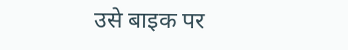उसे बाइक पर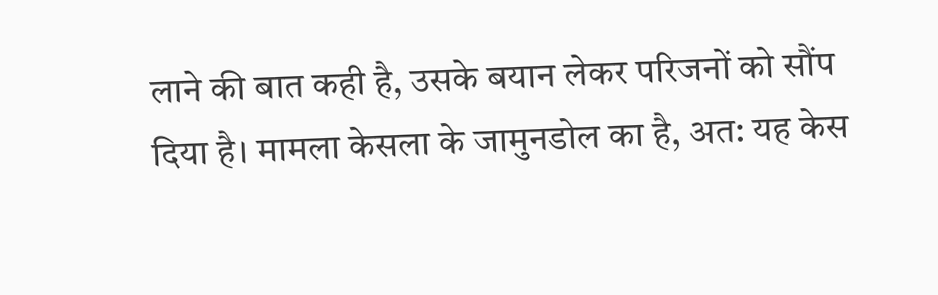लाने की बात कही है, उसके बयान लेकर परिजनों को सौंप दिया है। मामला केसला के जामुनडोल का है, अत: यह केस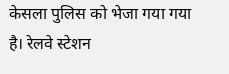केसला पुलिस को भेजा गया गया है। रेलवे स्टेशन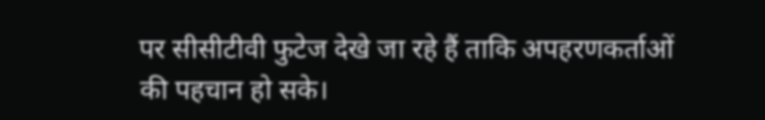पर सीसीटीवी फुटेज देखे जा रहे हैं ताकि अपहरणकर्ताओं की पहचान हो सके।